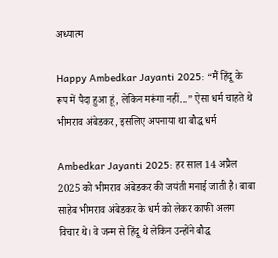अध्यात्म

Happy Ambedkar Jayanti 2025: “मैं हिंदू के रूप में पैदा हुआ हूं, लेकिन मरूंगा नहीं...” ऐसा धर्म चाहते थे भीमराव अंबेडकर, इसलिए अपनाया था बौद्ध धर्म

Ambedkar Jayanti 2025: हर साल 14 अप्रैल 2025 को भीमराव अंबेडकर की जयंती मनाई जाती है। बाबा साहेब भीमराव अंबेडकर के धर्म को लेकर काफी अलग विचार थे। वे जन्म से हिंदू थे लेकिन उन्होंने बौद्ध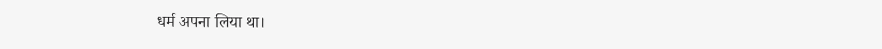धर्म अपना लिया था।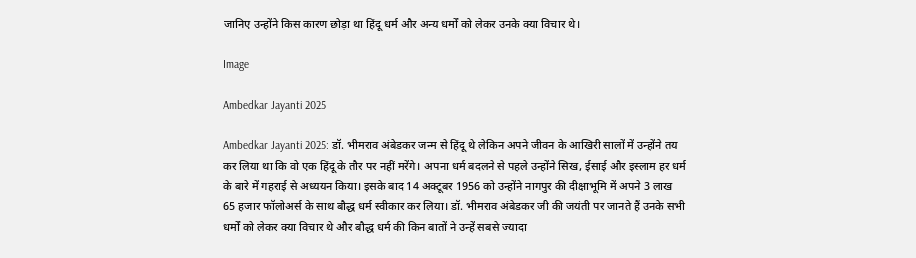जानिए उन्होंने किस कारण छोड़ा था हिंदू धर्म और अन्य धर्मों को लेकर उनके क्या विचार थे।

Image

Ambedkar Jayanti 2025

Ambedkar Jayanti 2025: डॉ. भीमराव अंबेडकर जन्म से हिंदू थे लेकिन अपने जीवन के आखिरी सालों में उन्होंने तय कर लिया था कि वो एक हिंदू के तौर पर नहीं मरेंगे। अपना धर्म बदलने से पहले उन्होंने सिख, ईसाई और इस्लाम हर धर्म के बारे में गहराई से अध्ययन किया। इसके बाद 14 अक्टूबर 1956 को उन्होंने नागपुर की दीक्षाभूमि में अपने 3 लाख 65 हजार फॉलोअर्स के साथ बौद्ध धर्म स्वीकार कर लिया। डॉ. भीमराव अंबेडकर जी की जयंती पर जानते हैं उनके सभी धर्मों को लेकर क्या विचार थे और बौद्ध धर्म की किन बातों ने उन्हें सबसे ज्यादा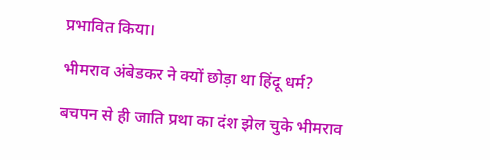प्रभावित किया।

भीमराव अंबेडकर ने क्यों छोड़ा था हिंदू धर्म?

बचपन से ही जाति प्रथा का दंश झेल चुके भीमराव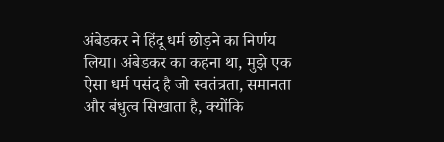अंबेडकर ने हिंदू धर्म छोड़ने का निर्णय लिया। अंबेडकर का कहना था, मुझे एक ऐसा धर्म पसंद है जो स्वतंत्रता, समानता और बंधुत्व सिखाता है, क्योंकि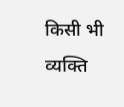किसी भी व्यक्ति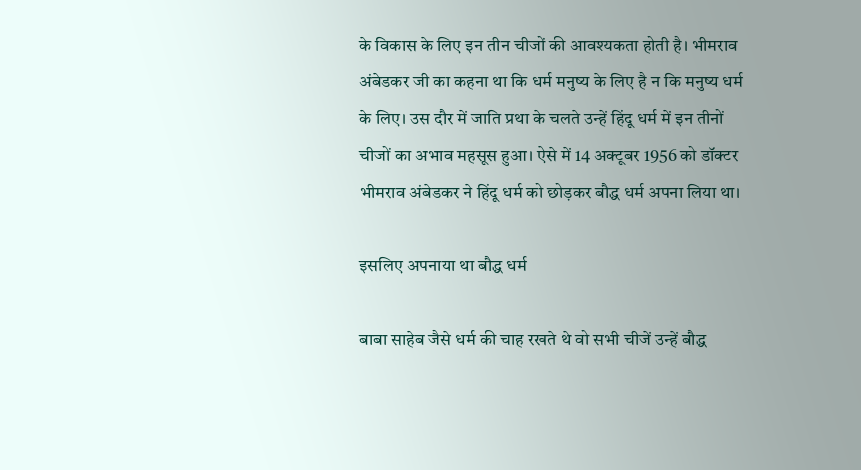के विकास के लिए इन तीन चीजों की आवश्यकता होती है। भीमराव अंबेडकर जी का कहना था कि धर्म मनुष्य के लिए है न कि मनुष्य धर्म के लिए। उस दौर में जाति प्रथा के चलते उन्हें हिंदू धर्म में इन तीनों चीजों का अभाव महसूस हुआ। ऐसे में 14 अक्टूबर 1956 को डॉक्टर भीमराव अंबेडकर ने हिंदू धर्म को छोड़कर बौद्ध धर्म अपना लिया था।

इसलिए अपनाया था बौद्ध धर्म

बाबा साहेब जैसे धर्म की चाह रखते थे वो सभी चीजें उन्हें बौद्ध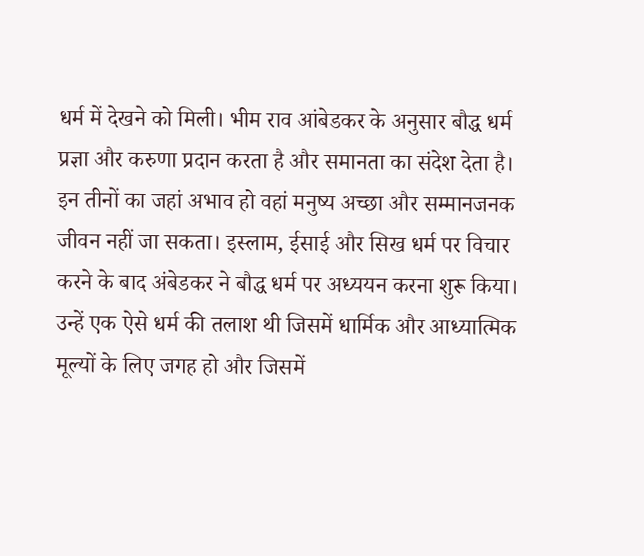धर्म में देखने को मिली। भीम राव आंबेडकर के अनुसार बौद्ध धर्म प्रज्ञा और करुणा प्रदान करता है और समानता का संदेश देता है। इन तीनों का जहां अभाव हो वहां मनुष्य अच्छा और सम्मानजनक जीवन नहीं जा सकता। इस्लाम, ईसाई और सिख धर्म पर विचार करने के बाद अंबेडकर ने बौद्ध धर्म पर अध्ययन करना शुरू किया। उन्हें एक ऐसे धर्म की तलाश थी जिसमें धार्मिक और आध्यात्मिक मूल्यों के लिए जगह हो और जिसमें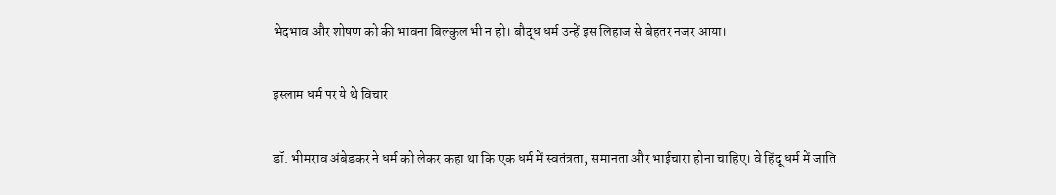भेदभाव और शोषण को की भावना बिल्कुल भी न हो। बौद्ध धर्म उन्हें इस लिहाज से बेहतर नजर आया।

इस्लाम धर्म पर ये थे विचार

डॉ. भीमराव अंबेडकर ने धर्म को लेकर कहा था कि एक धर्म में स्वतंत्रता, समानता और भाईचारा होना चाहिए। वे हिंदू धर्म में जाति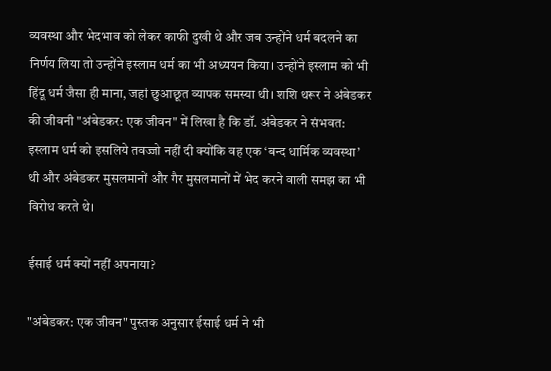व्यवस्था और भेदभाव को लेकर काफी दुखी थे और जब उन्होंने धर्म बदलने का निर्णय लिया तो उन्होंने इस्लाम धर्म का भी अध्ययन किया। उन्होंने इस्लाम को भी हिंदू धर्म जैसा ही माना, जहां छुआछूत व्यापक समस्या थी। शशि थरूर ने अंबेडकर की जीवनी "अंबेडकर: एक जीवन" में लिखा है कि डॉ. अंबेडकर ने संभवत: इस्लाम धर्म को इसलिये तवज्जो नहीं दी क्योंकि वह एक ‘बन्द धार्मिक व्यवस्था’ थी और अंबेडकर मुसलमानों और गैर मुसलमानों में भेद करने वाली समझ का भी विरोध करते थे।

ईसाई धर्म क्यों नहीं अपनाया?

"अंबेडकर: एक जीवन" पुस्तक अनुसार ईसाई धर्म ने भी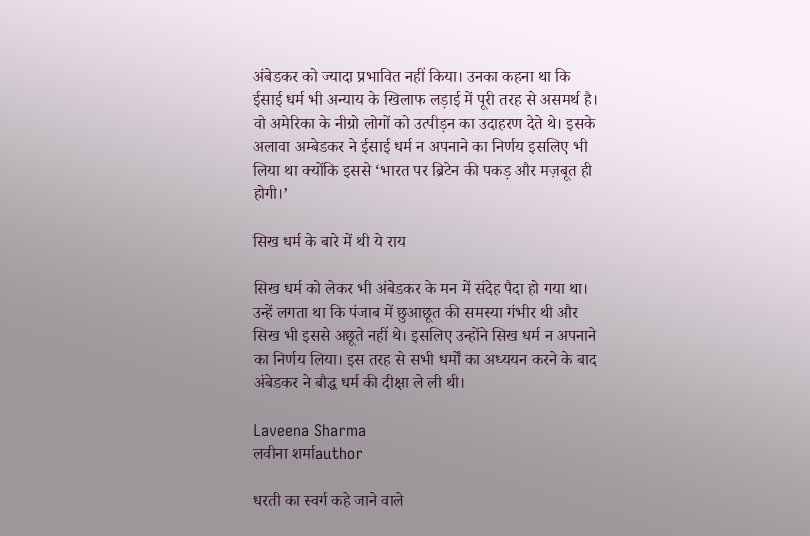अंबेडकर को ज्यादा प्रभावित नहीं किया। उनका कहना था कि ईसाई धर्म भी अन्याय के खिलाफ लड़ाई में पूरी तरह से असमर्थ है। वो अमेरिका के नीग्रो लोगों को उत्पीड़न का उदाहरण देते थे। इसके अलावा अम्बेडकर ने ईसाई धर्म न अपनाने का निर्णय इसलिए भी लिया था क्योंकि इससे ‘भारत पर ब्रिटेन की पकड़ और मज़बूत ही होगी।’

सिख धर्म के बारे में थी ये राय

सिख धर्म को लेकर भी अंबेडकर के मन में संदेह पैदा हो गया था। उन्हें लगता था कि पंजाब में छुआछूत की समस्या गंभीर थी और सिख भी इससे अछूते नहीं थे। इसलिए उन्होंने सिख धर्म न अपनाने का निर्णय लिया। इस तरह से सभी धर्मों का अध्ययन करने के बाद अंबेडकर ने बौद्ध धर्म की दीक्षा ले ली थी।

Laveena Sharma
लवीना शर्माauthor

धरती का स्वर्ग कहे जाने वाले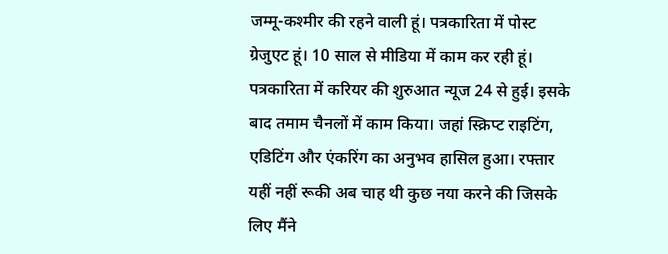जम्मू-कश्मीर की रहने वाली हूं। पत्रकारिता में पोस्ट ग्रेजुएट हूं। 10 साल से मीडिया में काम कर रही हूं। पत्रकारिता में करियर की शुरुआत न्यूज 24 से हुई। इसके बाद तमाम चैनलों में काम किया। जहां स्क्रिप्ट राइटिंग, एडिटिंग और एंकरिंग का अनुभव हासिल हुआ। रफ्तार यहीं नहीं रूकी अब चाह थी कुछ नया करने की जिसके लिए मैंने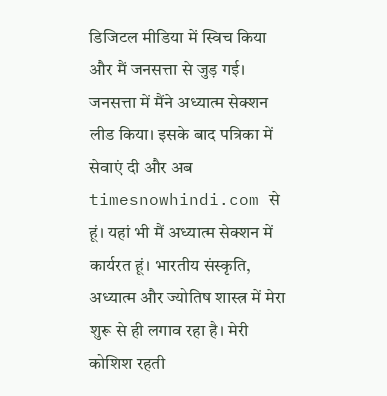डिजिटल मीडिया में स्विच किया और मैं जनसत्ता से जुड़ गई। जनसत्ता में मैंने अध्यात्म सेक्शन लीड किया। इसके बाद पत्रिका में सेवाएं दी और अब timesnowhindi.com से हूं। यहां भी मैं अध्यात्म सेक्शन में कार्यरत हूं। भारतीय संस्कृति, अध्यात्म और ज्योतिष शास्त्र में मेरा शुरू से ही लगाव रहा है। मेरी कोशिश रहती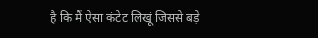है कि मैं ऐसा कंटेट लिखूं जिससे बड़े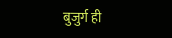बुजुर्ग ही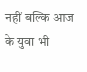नहीं बल्कि आज के युवा भी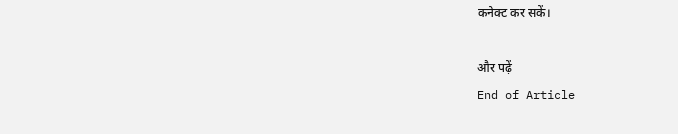कनेक्ट कर सकें।

और पढ़ें
End of Article